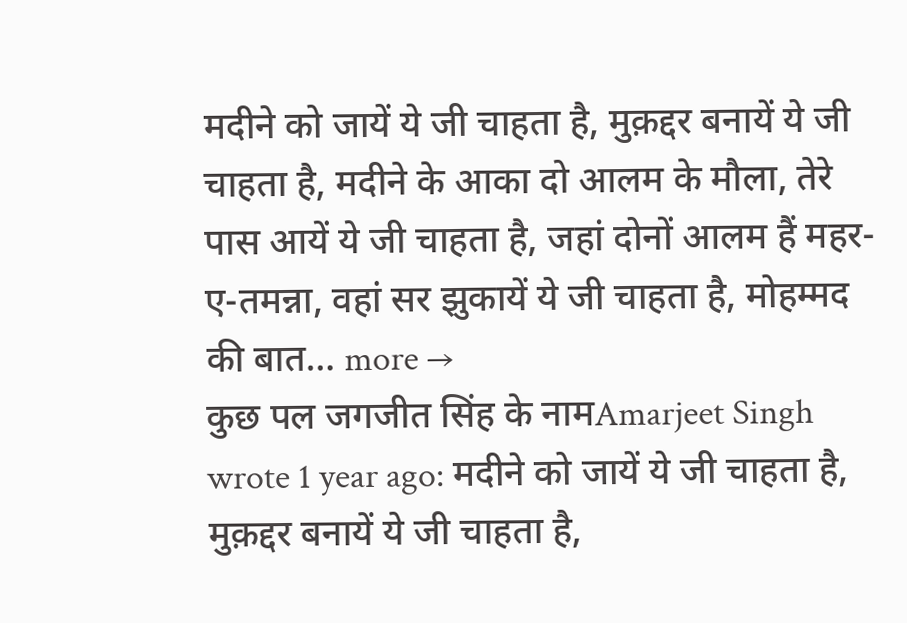मदीने को जायें ये जी चाहता है, मुक़द्दर बनायें ये जी चाहता है, मदीने के आका दो आलम के मौला, तेरे पास आयें ये जी चाहता है, जहां दोनों आलम हैं महर-ए-तमन्ना, वहां सर झुकायें ये जी चाहता है, मोहम्मद की बात… more →
कुछ पल जगजीत सिंह के नामAmarjeet Singh wrote 1 year ago: मदीने को जायें ये जी चाहता है, मुक़द्दर बनायें ये जी चाहता है,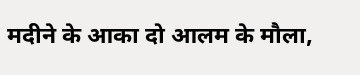मदीने के आका दो आलम के मौला,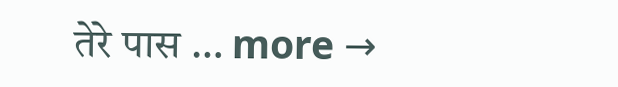तेरे पास … more →